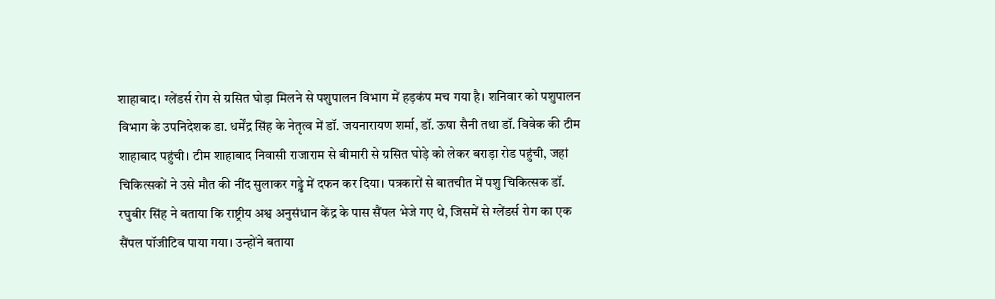शाहाबाद। ग्लेंडर्स रोग से ग्रसित घोड़ा मिलने से पशुपालन विभाग में हड़कंप मच गया है। शनिवार को पशुपालन विभाग के उपनिदेशक डा. धर्मेंद्र सिंह के नेतृत्व में डॉ. जयनारायण शर्मा, डॉ. ऊषा सैनी तथा डॉ. विवेक की टीम शाहाबाद पहुंची। टीम शाहाबाद निवासी राजाराम से बीमारी से ग्रसित घोड़े को लेकर बराड़ा रोड पहुंची, जहां चिकित्सकों ने उसे मौत की नींद सुलाकर गड्ढे में दफन कर दिया। पत्रकारों से बातचीत में पशु चिकित्सक डॉ. रघुबीर सिंह ने बताया कि राष्ट्रीय अश्व अनुसंधान केंद्र के पास सैंपल भेजे गए थे, जिसमें से ग्लेंडर्स रोग का एक सैंपल पॉजीटिव पाया गया। उन्होंने बताया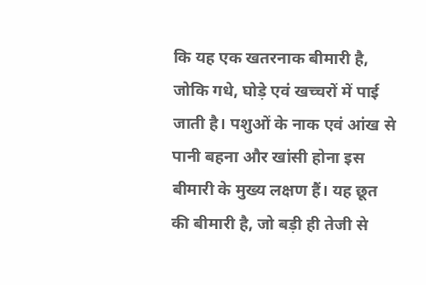कि यह एक खतरनाक बीमारी है, जोकि गधे, घोड़े एवं खच्चरों में पाई जाती है। पशुओं के नाक एवं आंख से पानी बहना और खांसी होना इस बीमारी के मुख्य लक्षण हैं। यह छूत की बीमारी है, जो बड़ी ही तेजी से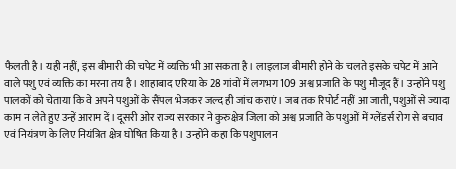फैलती है। यही नहीं, इस बीमारी की चपेट में व्यक्ति भी आ सकता है। लाइलाज बीमारी होने के चलते इसके चपेट में आने वाले पशु एवं व्यक्ति का मरना तय है। शाहाबाद एरिया के 28 गांवों में लगभग 109 अश्व प्रजाति के पशु मौजूद हैं। उन्होंने पशु पालकों को चेताया कि वे अपने पशुओं के सैंपल भेजकर जल्द ही जांच कराएं। जब तक रिपोर्ट नहीं आ जाती, पशुओं से ज्यादा काम न लेते हुए उन्हें आराम दें। दूसरी ओर राज्य सरकार ने कुरुक्षेत्र जिला को अश्व प्रजाति के पशुओं में ग्लेंडर्स रोग से बचाव एवं नियंत्रण के लिए नियंत्रित क्षेत्र घोषित किया है। उन्होंने कहा कि पशुपालन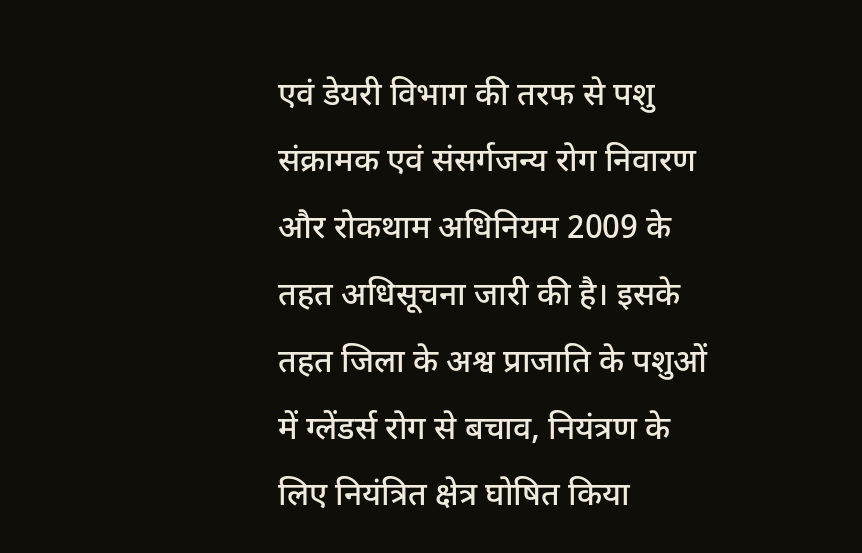एवं डेयरी विभाग की तरफ से पशु संक्रामक एवं संसर्गजन्य रोग निवारण और रोकथाम अधिनियम 2009 के तहत अधिसूचना जारी की है। इसके तहत जिला के अश्व प्राजाति के पशुओं में ग्लेंडर्स रोग से बचाव, नियंत्रण के लिए नियंत्रित क्षेत्र घोषित किया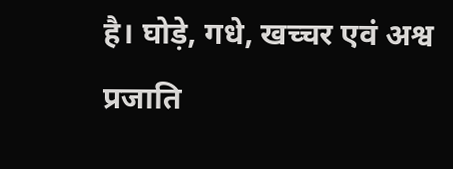है। घोड़े, गधे, खच्चर एवं अश्व प्रजाति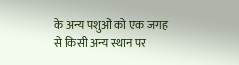के अन्य पशुओं को एक जगह से किसी अन्य स्थान पर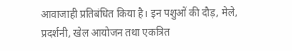आवाजाही प्रतिबंधित किया है। इन पशुओं की दौड़, मेले, प्रदर्शनी, खेल आयोजन तथा एकत्रित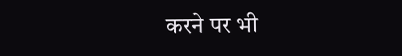करने पर भी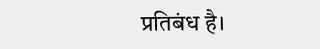प्रतिबंध है।